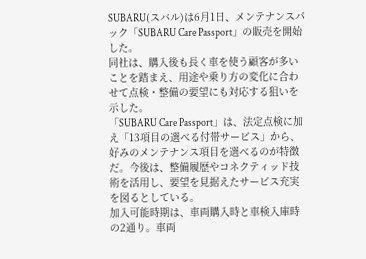SUBARU(スバル)は6月1日、メンテナンスパック「SUBARU Care Passport」の販売を開始した。
同社は、購入後も長く車を使う顧客が多いことを踏まえ、用途や乗り方の変化に合わせて点検・整備の要望にも対応する狙いを示した。
「SUBARU Care Passport」は、法定点検に加え「13項目の選べる付帯サービス」から、好みのメンテナンス項目を選べるのが特徴だ。今後は、整備履歴やコネクティッド技術を活用し、要望を見据えたサービス充実を図るとしている。
加入可能時期は、車両購入時と車検入庫時の2通り。車両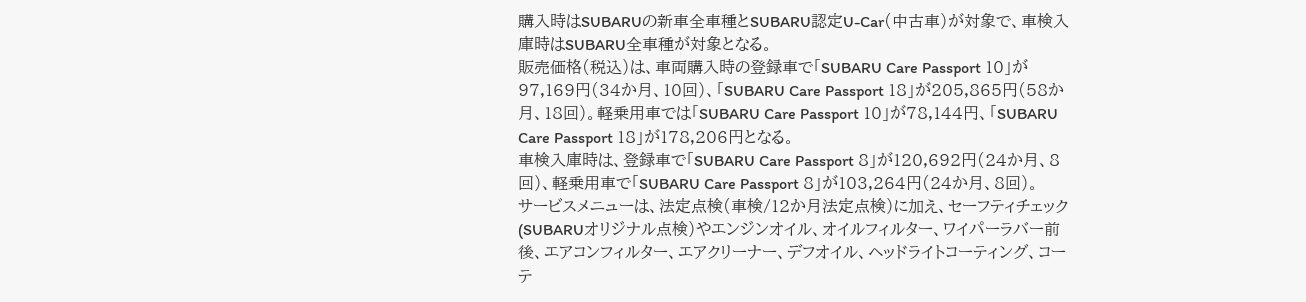購入時はSUBARUの新車全車種とSUBARU認定U-Car(中古車)が対象で、車検入庫時はSUBARU全車種が対象となる。
販売価格(税込)は、車両購入時の登録車で「SUBARU Care Passport 10」が97,169円(34か月、10回)、「SUBARU Care Passport 18」が205,865円(58か月、18回)。軽乗用車では「SUBARU Care Passport 10」が78,144円、「SUBARU Care Passport 18」が178,206円となる。
車検入庫時は、登録車で「SUBARU Care Passport 8」が120,692円(24か月、8回)、軽乗用車で「SUBARU Care Passport 8」が103,264円(24か月、8回)。
サービスメニューは、法定点検(車検/12か月法定点検)に加え、セーフティチェック(SUBARUオリジナル点検)やエンジンオイル、オイルフィルター、ワイパーラバー前後、エアコンフィルター、エアクリーナー、デフオイル、ヘッドライトコーティング、コーテ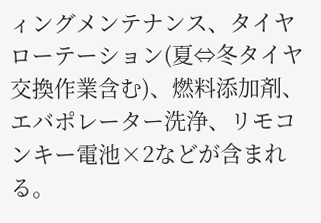ィングメンテナンス、タイヤローテーション(夏⇔冬タイヤ交換作業含む)、燃料添加剤、エバポレーター洗浄、リモコンキー電池×2などが含まれる。